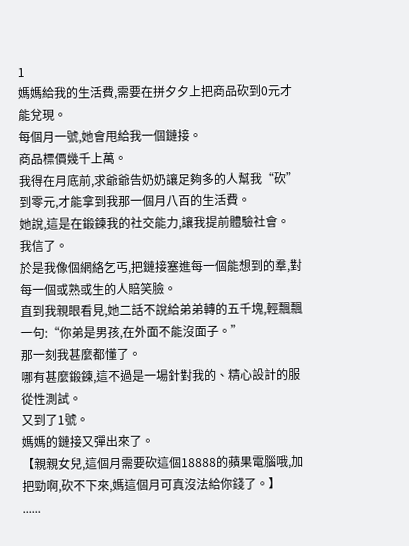1
媽媽給我的生活費,需要在拼夕夕上把商品砍到0元才能兌現。
每個月一號,她會甩給我一個鏈接。
商品標價幾千上萬。
我得在月底前,求爺爺告奶奶讓足夠多的人幫我“砍”到零元,才能拿到我那一個月八百的生活費。
她說,這是在鍛鍊我的社交能力,讓我提前體驗社會。
我信了。
於是我像個網絡乞丐,把鏈接塞進每一個能想到的羣,對每一個或熟或生的人賠笑臉。
直到我親眼看見,她二話不說給弟弟轉的五千塊,輕飄飄一句:“你弟是男孩,在外面不能沒面子。”
那一刻我甚麼都懂了。
哪有甚麼鍛鍊,這不過是一場針對我的、精心設計的服從性測試。
又到了1號。
媽媽的鏈接又彈出來了。
【親親女兒,這個月需要砍這個18888的蘋果電腦哦,加把勁啊,砍不下來,媽這個月可真沒法給你錢了。】
......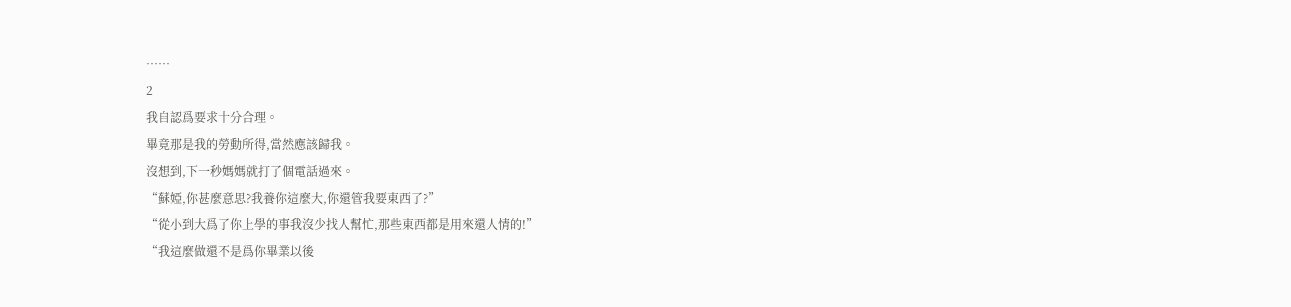……
2
我自認爲要求十分合理。
畢竟那是我的勞動所得,當然應該歸我。
沒想到,下一秒媽媽就打了個電話過來。
“蘇婭,你甚麼意思?我養你這麼大,你還管我要東西了?”
“從小到大爲了你上學的事我沒少找人幫忙,那些東西都是用來還人情的!”
“我這麼做還不是爲你畢業以後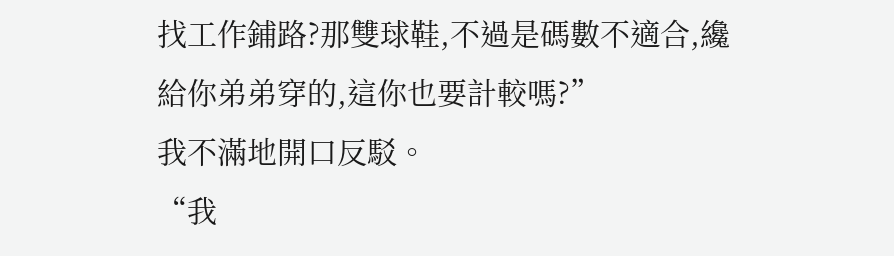找工作鋪路?那雙球鞋,不過是碼數不適合,纔給你弟弟穿的,這你也要計較嗎?”
我不滿地開口反駁。
“我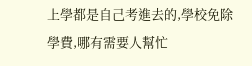上學都是自己考進去的,學校免除學費,哪有需要人幫忙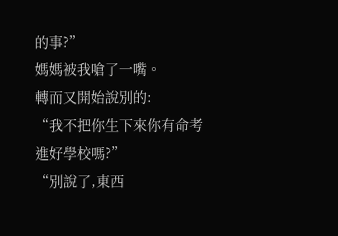的事?”
媽媽被我嗆了一嘴。
轉而又開始說別的:
“我不把你生下來你有命考進好學校嗎?”
“別說了,東西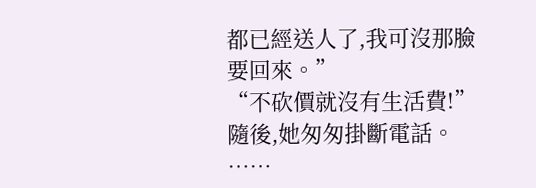都已經送人了,我可沒那臉要回來。”
“不砍價就沒有生活費!”
隨後,她匆匆掛斷電話。
……